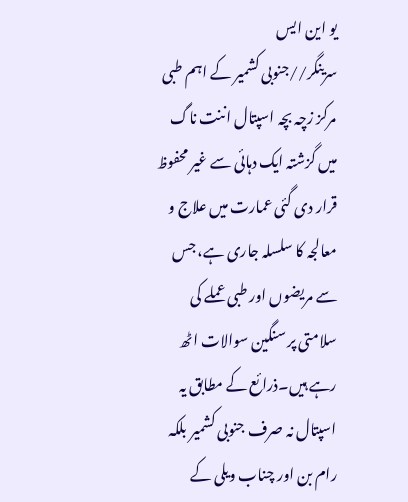یو این ایس
سرینگر//جنوبی کشمیر کے اہم طبی مرکز زچہ بچہ اسپتال اننت ناگ میں گزشتہ ایک دہائی سے غیر محفوظ قرار دی گئی عمارت میں علاج و معالجہ کا سلسلہ جاری ہے، جس سے مریضوں اور طبی عملے کی سلامتی پر سنگین سوالات اٹھ رہے ہیں۔ذرائع کے مطابق یہ اسپتال نہ صرف جنوبی کشمیر بلکہ رام بن اور چناب ویلی کے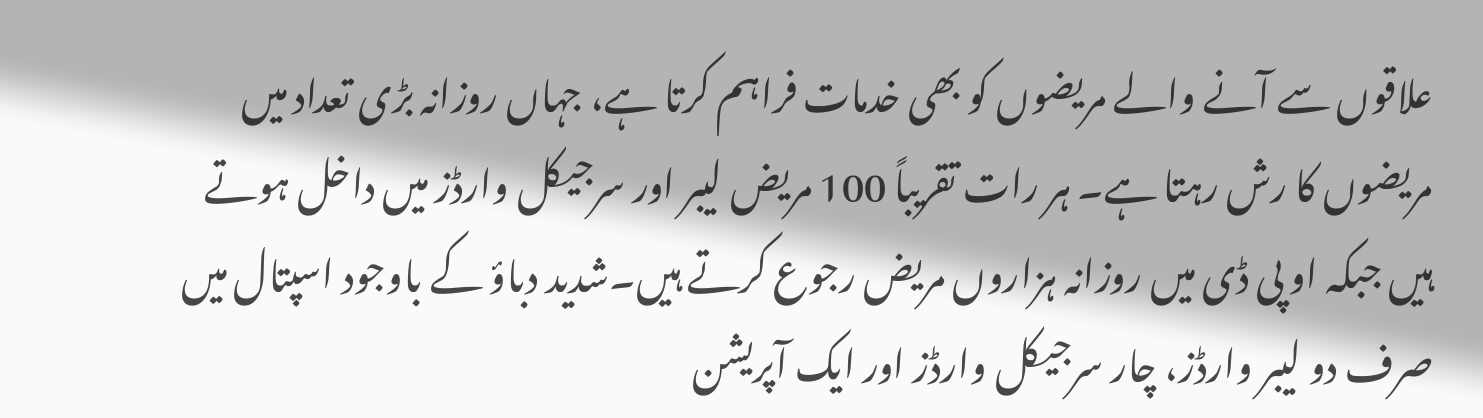علاقوں سے آنے والے مریضوں کو بھی خدمات فراہم کرتا ہے، جہاں روزانہ بڑی تعداد میں مریضوں کا رش رہتا ہے۔ ہر رات تقریباً 100 مریض لیبر اور سرجیکل وارڈز میں داخل ہوتے ہیں جبکہ او پی ڈی میں روزانہ ہزاروں مریض رجوع کرتے ہیں۔شدید دباؤ کے باوجود اسپتال میں صرف دو لیبر وارڈز، چار سرجیکل وارڈز اور ایک آپریشن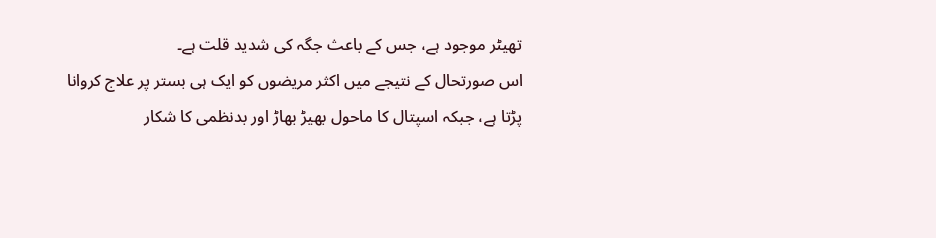تھیٹر موجود ہے، جس کے باعث جگہ کی شدید قلت ہے۔
اس صورتحال کے نتیجے میں اکثر مریضوں کو ایک ہی بستر پر علاج کروانا پڑتا ہے، جبکہ اسپتال کا ماحول بھیڑ بھاڑ اور بدنظمی کا شکار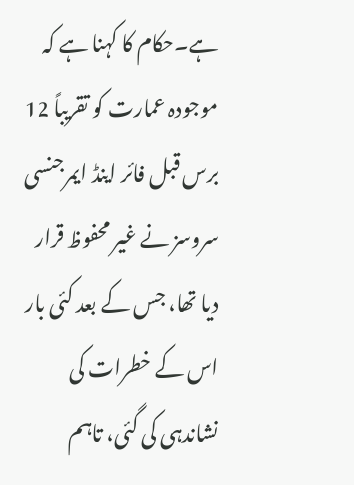ہے۔حکام کا کہنا ہے کہ موجودہ عمارت کو تقریباً 12 برس قبل فائر اینڈ ایمرجنسی سروسز نے غیر محفوظ قرار دیا تھا، جس کے بعد کئی بار اس کے خطرات کی نشاندہی کی گئی، تاہم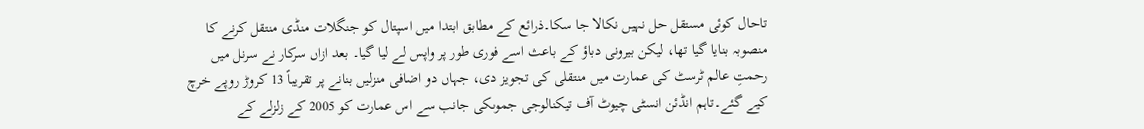تاحال کوئی مستقل حل نہیں نکالا جا سکا۔ذرائع کے مطابق ابتدا میں اسپتال کو جنگلات منڈی منتقل کرنے کا منصوبہ بنایا گیا تھا، لیکن بیرونی دباؤ کے باعث اسے فوری طور پر واپس لے لیا گیا۔ بعد ازاں سرکار نے سرنل میں رحمتِ عالم ٹرسٹ کی عمارت میں منتقلی کی تجویز دی، جہاں دو اضافی منزلیں بنانے پر تقریباً 13 کروڑ روپے خرچ کیے گئے۔تاہم انڈئن انسٹی چیوٹ آف تیکنالوجی جموںکی جانب سے اس عمارت کو 2005 کے زلزلے کے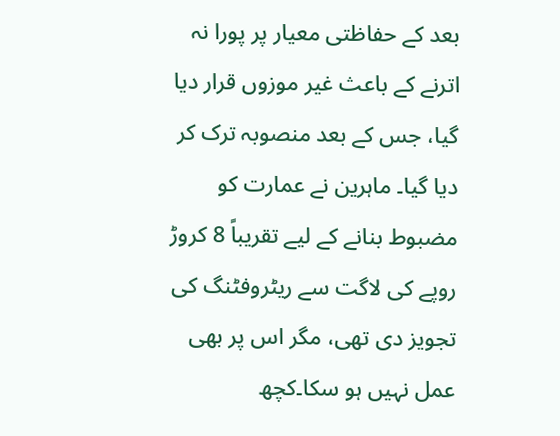بعد کے حفاظتی معیار پر پورا نہ اترنے کے باعث غیر موزوں قرار دیا گیا، جس کے بعد منصوبہ ترک کر دیا گیا۔ ماہرین نے عمارت کو مضبوط بنانے کے لیے تقریباً 8 کروڑ روپے کی لاگت سے ریٹروفٹنگ کی تجویز دی تھی، مگر اس پر بھی عمل نہیں ہو سکا۔کچھ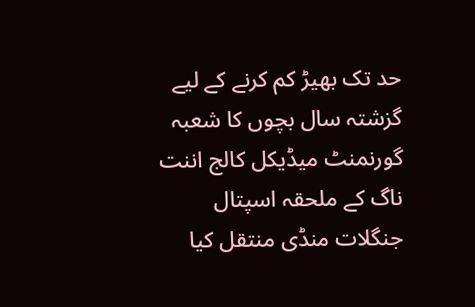حد تک بھیڑ کم کرنے کے لیے گزشتہ سال بچوں کا شعبہ گورنمنٹ میڈیکل کالج اننت ناگ کے ملحقہ اسپتال جنگلات منڈی منتقل کیا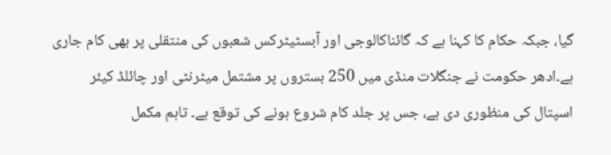گیا، جبکہ حکام کا کہنا ہے کہ گائناکالوجی اور آبسٹیٹرکس شعبوں کی منتقلی پر بھی کام جاری ہے۔ادھر حکومت نے جنگلات منڈی میں 250 بستروں پر مشتمل میٹرنٹی اور چائلڈ کیئر اسپتال کی منظوری دی ہے، جس پر جلد کام شروع ہونے کی توقع ہے۔ تاہم مکمل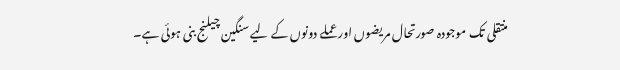منتقلی تک موجودہ صورتحال مریضوں اور عملے دونوں کے لیے سنگین چیلنج بنی ہوئی ہے۔